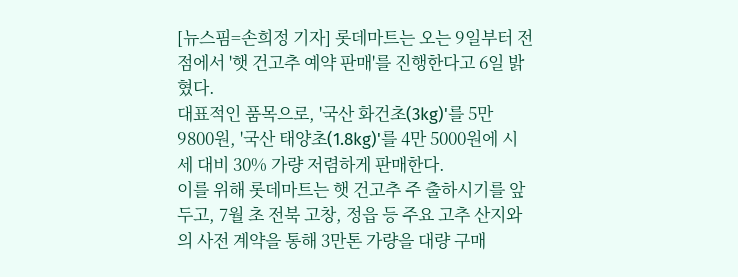[뉴스핌=손희정 기자] 롯데마트는 오는 9일부터 전점에서 '햇 건고추 예약 판매'를 진행한다고 6일 밝혔다.
대표적인 품목으로, '국산 화건초(3kg)'를 5만 9800원, '국산 태양초(1.8kg)'를 4만 5000원에 시세 대비 30% 가량 저렴하게 판매한다.
이를 위해 롯데마트는 햇 건고추 주 출하시기를 앞두고, 7월 초 전북 고창, 정읍 등 주요 고추 산지와의 사전 계약을 통해 3만톤 가량을 대량 구매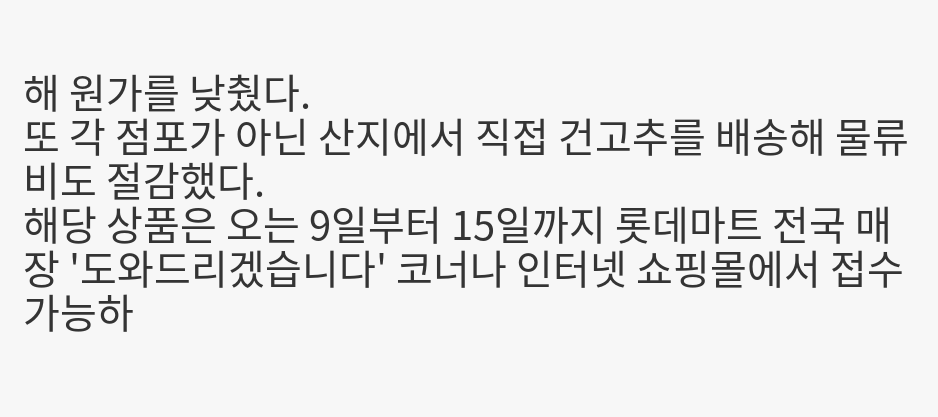해 원가를 낮췄다.
또 각 점포가 아닌 산지에서 직접 건고추를 배송해 물류비도 절감했다.
해당 상품은 오는 9일부터 15일까지 롯데마트 전국 매장 '도와드리겠습니다' 코너나 인터넷 쇼핑몰에서 접수 가능하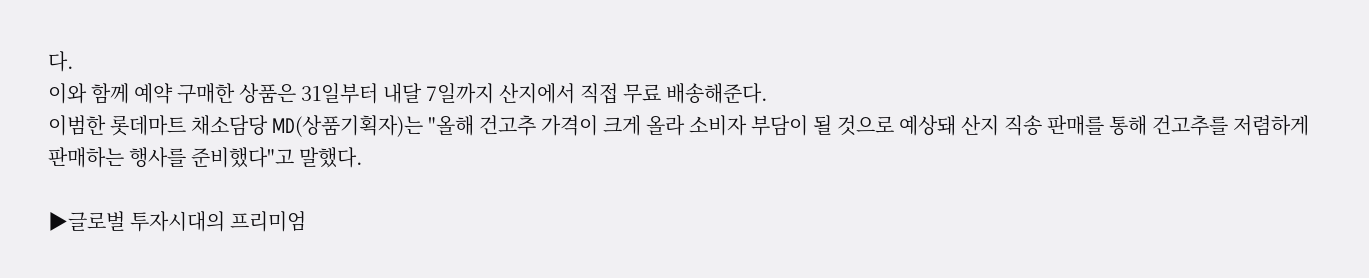다.
이와 함께 예약 구매한 상품은 31일부터 내달 7일까지 산지에서 직접 무료 배송해준다.
이범한 롯데마트 채소담당 MD(상품기획자)는 "올해 건고추 가격이 크게 올라 소비자 부담이 될 것으로 예상돼 산지 직송 판매를 통해 건고추를 저렴하게 판매하는 행사를 준비했다"고 말했다.

▶글로벌 투자시대의 프리미엄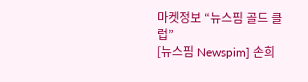마켓정보 “뉴스핌 골드 클럽”
[뉴스핌 Newspim] 손희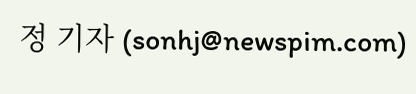정 기자 (sonhj@newspim.com)